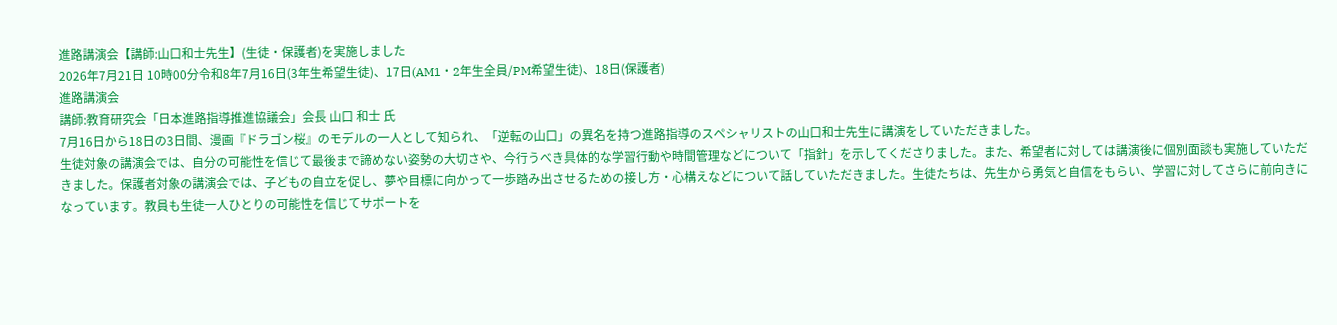進路講演会【講師:山口和士先生】(生徒・保護者)を実施しました
2026年7月21日 10時00分令和8年7月16日(3年生希望生徒)、17日(AM1・2年生全員/PM希望生徒)、18日(保護者)
進路講演会
講師:教育研究会「日本進路指導推進協議会」会長 山口 和士 氏
7月16日から18日の3日間、漫画『ドラゴン桜』のモデルの一人として知られ、「逆転の山口」の異名を持つ進路指導のスペシャリストの山口和士先生に講演をしていただきました。
生徒対象の講演会では、自分の可能性を信じて最後まで諦めない姿勢の大切さや、今行うべき具体的な学習行動や時間管理などについて「指針」を示してくださりました。また、希望者に対しては講演後に個別面談も実施していただきました。保護者対象の講演会では、子どもの自立を促し、夢や目標に向かって一歩踏み出させるための接し方・心構えなどについて話していただきました。生徒たちは、先生から勇気と自信をもらい、学習に対してさらに前向きになっています。教員も生徒一人ひとりの可能性を信じてサポートを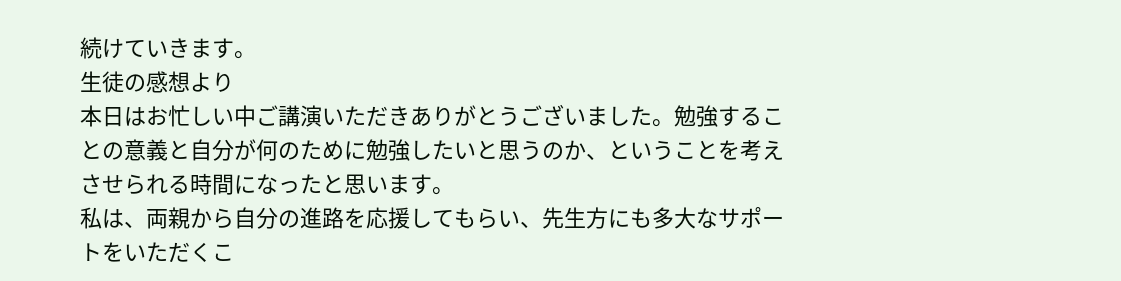続けていきます。
生徒の感想より
本日はお忙しい中ご講演いただきありがとうございました。勉強することの意義と自分が何のために勉強したいと思うのか、ということを考えさせられる時間になったと思います。
私は、両親から自分の進路を応援してもらい、先生方にも多大なサポートをいただくこ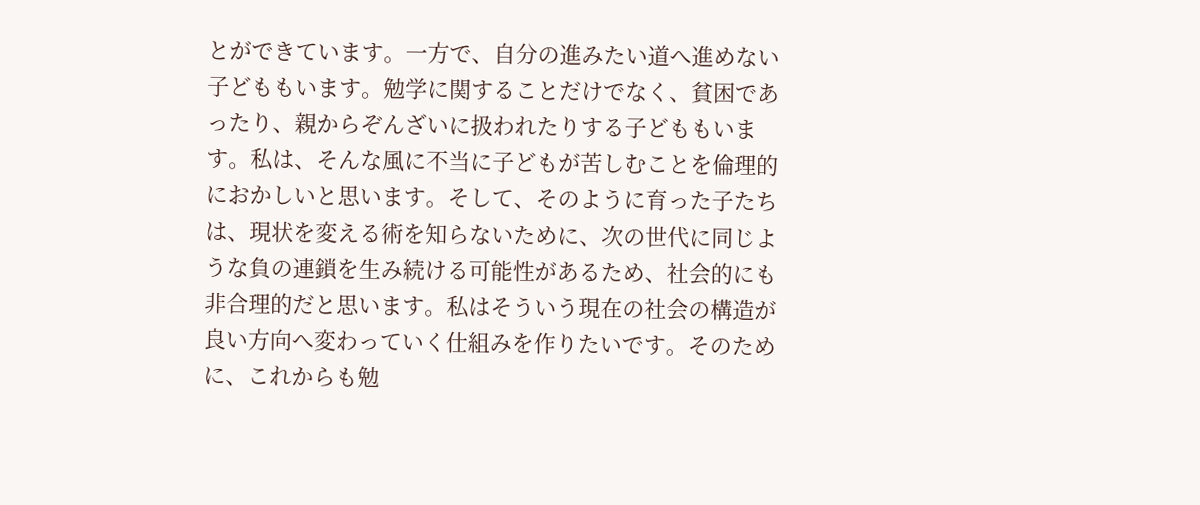とができています。一方で、自分の進みたい道へ進めない子どももいます。勉学に関することだけでなく、貧困であったり、親からぞんざいに扱われたりする子どももいます。私は、そんな風に不当に子どもが苦しむことを倫理的におかしいと思います。そして、そのように育った子たちは、現状を変える術を知らないために、次の世代に同じような負の連鎖を生み続ける可能性があるため、社会的にも非合理的だと思います。私はそういう現在の社会の構造が良い方向へ変わっていく仕組みを作りたいです。そのために、これからも勉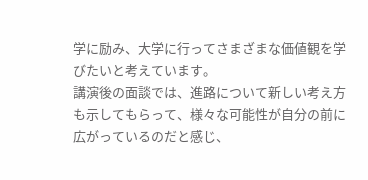学に励み、大学に行ってさまざまな価値観を学びたいと考えています。
講演後の面談では、進路について新しい考え方も示してもらって、様々な可能性が自分の前に広がっているのだと感じ、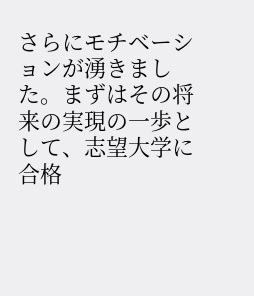さらにモチベーションが湧きました。まずはその将来の実現の一歩として、志望大学に合格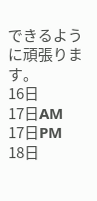できるように頑張ります。
16日
17日AM
17日PM 18日